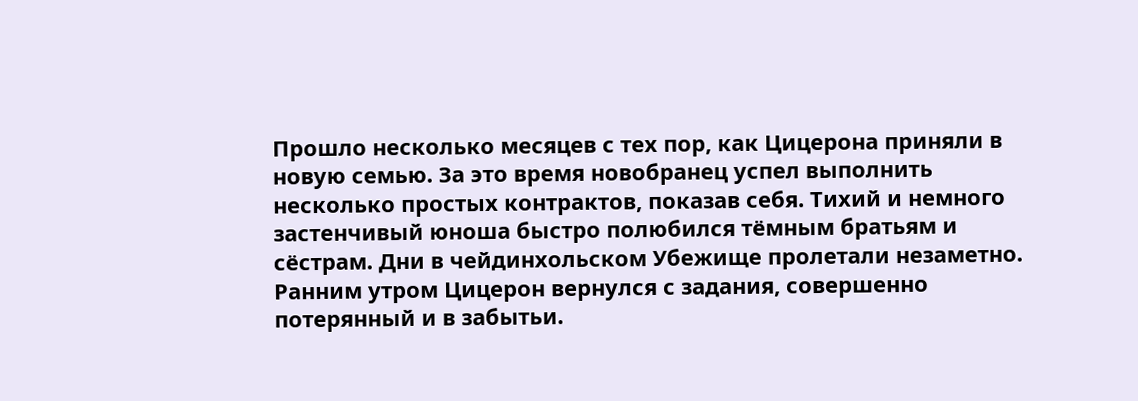Прошло несколько месяцев с тех пор, как Цицерона приняли в новую семью. За это время новобранец успел выполнить несколько простых контрактов, показав себя. Тихий и немного застенчивый юноша быстро полюбился тёмным братьям и сёстрам. Дни в чейдинхольском Убежище пролетали незаметно.
Ранним утром Цицерон вернулся с задания, совершенно потерянный и в забытьи.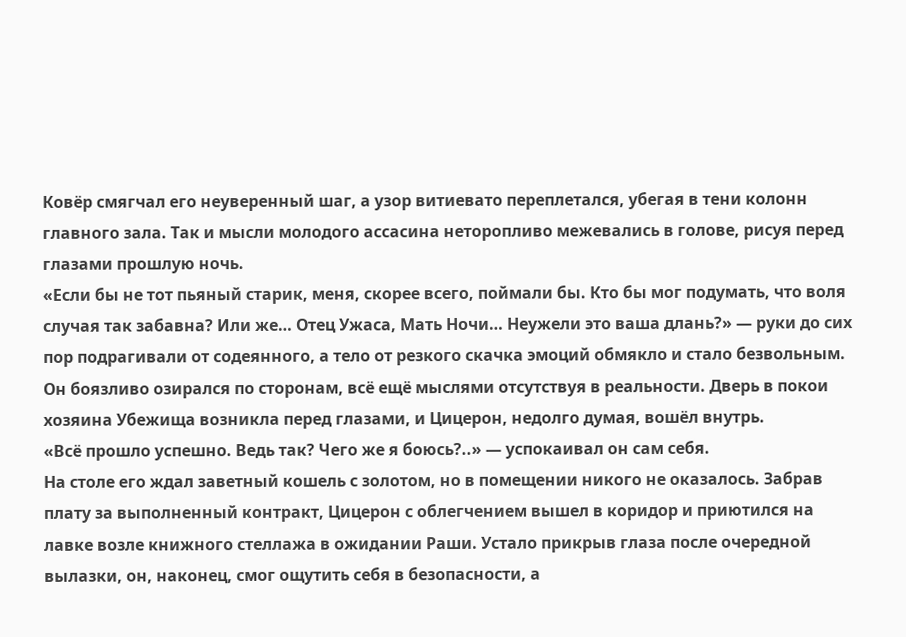Ковёр смягчал его неуверенный шаг, а узор витиевато переплетался, убегая в тени колонн главного зала. Так и мысли молодого ассасина неторопливо межевались в голове, рисуя перед глазами прошлую ночь.
«Если бы не тот пьяный старик, меня, скорее всего, поймали бы. Кто бы мог подумать, что воля случая так забавна? Или же… Отец Ужаса, Мать Ночи… Неужели это ваша длань?» — руки до сих пор подрагивали от содеянного, а тело от резкого скачка эмоций обмякло и стало безвольным. Он боязливо озирался по сторонам, всё ещё мыслями отсутствуя в реальности. Дверь в покои хозяина Убежища возникла перед глазами, и Цицерон, недолго думая, вошёл внутрь.
«Всё прошло успешно. Ведь так? Чего же я боюсь?..» — успокаивал он сам себя.
На столе его ждал заветный кошель с золотом, но в помещении никого не оказалось. Забрав плату за выполненный контракт, Цицерон с облегчением вышел в коридор и приютился на лавке возле книжного стеллажа в ожидании Раши. Устало прикрыв глаза после очередной вылазки, он, наконец, смог ощутить себя в безопасности, а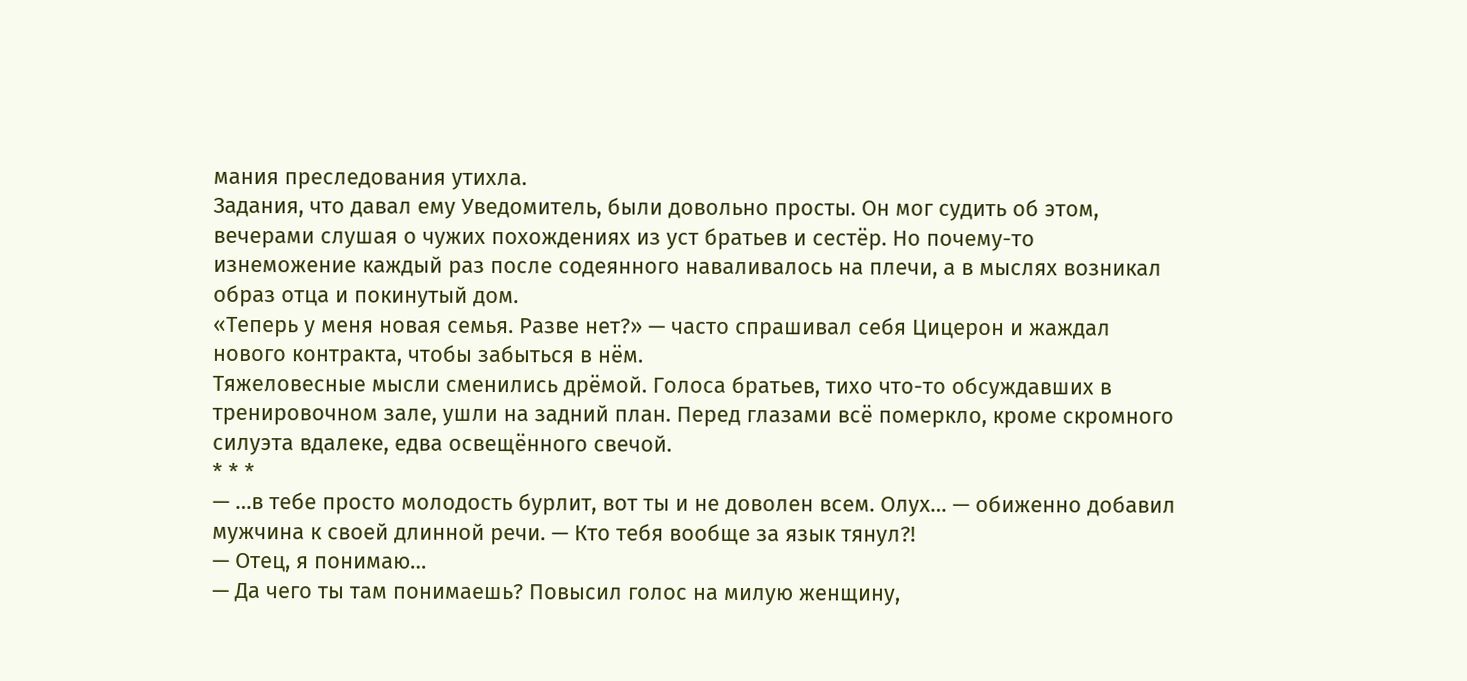мания преследования утихла.
Задания, что давал ему Уведомитель, были довольно просты. Он мог судить об этом, вечерами слушая о чужих похождениях из уст братьев и сестёр. Но почему-то изнеможение каждый раз после содеянного наваливалось на плечи, а в мыслях возникал образ отца и покинутый дом.
«Теперь у меня новая семья. Разве нет?» — часто спрашивал себя Цицерон и жаждал нового контракта, чтобы забыться в нём.
Тяжеловесные мысли сменились дрёмой. Голоса братьев, тихо что-то обсуждавших в тренировочном зале, ушли на задний план. Перед глазами всё померкло, кроме скромного силуэта вдалеке, едва освещённого свечой.
* * *
— …в тебе просто молодость бурлит, вот ты и не доволен всем. Олух… — обиженно добавил мужчина к своей длинной речи. — Кто тебя вообще за язык тянул?!
— Отец, я понимаю…
— Да чего ты там понимаешь? Повысил голос на милую женщину,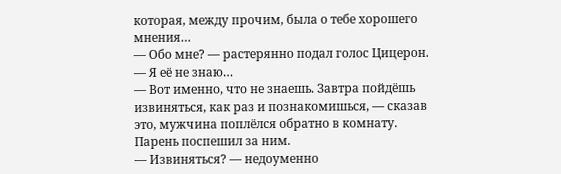которая, между прочим, была о тебе хорошего мнения…
— Обо мне? — растерянно подал голос Цицерон. — Я её не знаю…
— Вот именно, что не знаешь. Завтра пойдёшь извиняться, как раз и познакомишься, — сказав это, мужчина поплёлся обратно в комнату. Парень поспешил за ним.
— Извиняться? — недоуменно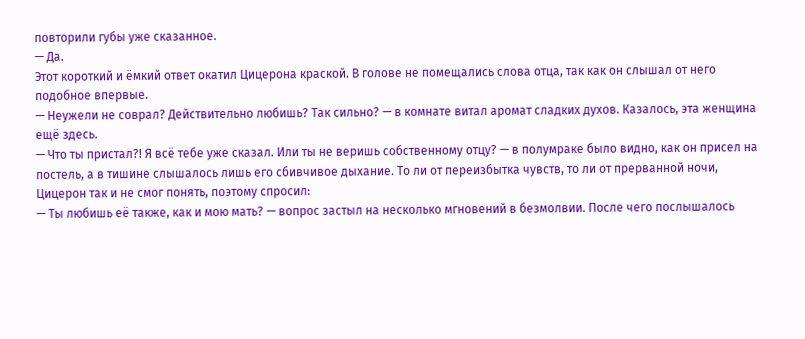повторили губы уже сказанное.
— Да.
Этот короткий и ёмкий ответ окатил Цицерона краской. В голове не помещались слова отца, так как он слышал от него подобное впервые.
— Неужели не соврал? Действительно любишь? Так сильно? — в комнате витал аромат сладких духов. Казалось, эта женщина ещё здесь.
— Что ты пристал?! Я всё тебе уже сказал. Или ты не веришь собственному отцу? — в полумраке было видно, как он присел на постель, а в тишине слышалось лишь его сбивчивое дыхание. То ли от переизбытка чувств, то ли от прерванной ночи, Цицерон так и не смог понять, поэтому спросил:
— Ты любишь её также, как и мою мать? — вопрос застыл на несколько мгновений в безмолвии. После чего послышалось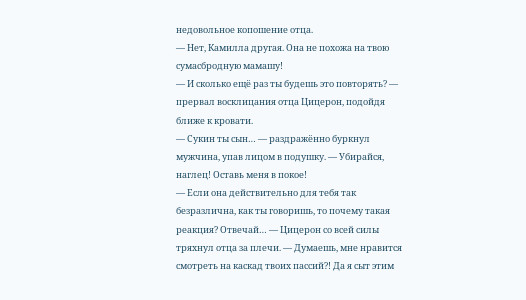недовольное копошение отца.
— Нет, Камилла другая. Она не похожа на твою сумасбродную мамашу!
— И сколько ещё раз ты будешь это повторять? — прервал восклицания отца Цицерон, подойдя ближе к кровати.
— Сукин ты сын… — раздражённо буркнул мужчина, упав лицом в подушку. — Убирайся, наглец! Оставь меня в покое!
— Если она действительно для тебя так безразлична, как ты говоришь, то почему такая реакция? Отвечай… — Цицерон со всей силы тряхнул отца за плечи. — Думаешь, мне нравится смотреть на каскад твоих пассий?! Да я сыт этим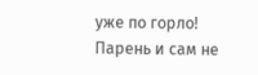уже по горло!
Парень и сам не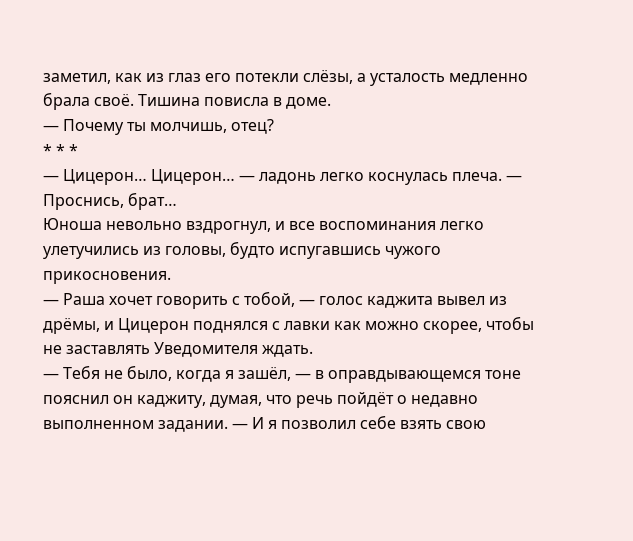заметил, как из глаз его потекли слёзы, а усталость медленно брала своё. Тишина повисла в доме.
— Почему ты молчишь, отец?
* * *
— Цицерон… Цицерон… — ладонь легко коснулась плеча. — Проснись, брат…
Юноша невольно вздрогнул, и все воспоминания легко улетучились из головы, будто испугавшись чужого прикосновения.
— Раша хочет говорить с тобой, — голос каджита вывел из дрёмы, и Цицерон поднялся с лавки как можно скорее, чтобы не заставлять Уведомителя ждать.
— Тебя не было, когда я зашёл, — в оправдывающемся тоне пояснил он каджиту, думая, что речь пойдёт о недавно выполненном задании. — И я позволил себе взять свою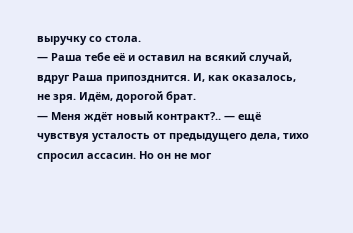выручку со стола.
— Раша тебе её и оставил на всякий случай, вдруг Раша припозднится. И, как оказалось, не зря. Идём, дорогой брат.
— Меня ждёт новый контракт?.. — ещё чувствуя усталость от предыдущего дела, тихо спросил ассасин. Но он не мог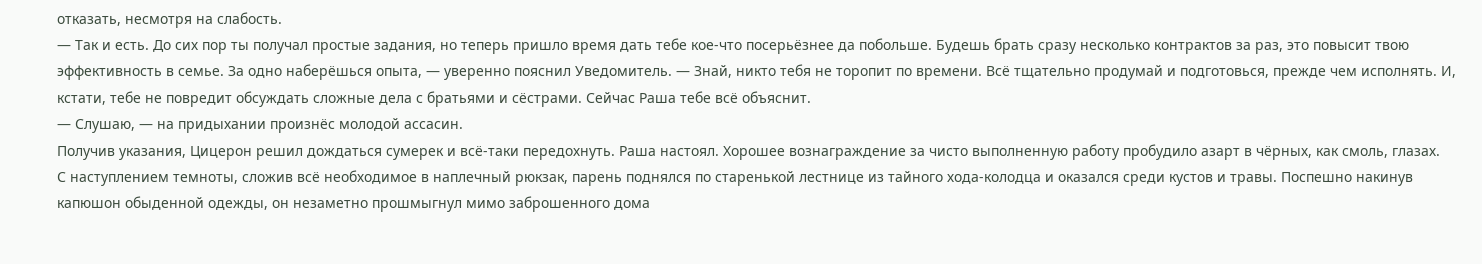отказать, несмотря на слабость.
— Так и есть. До сих пор ты получал простые задания, но теперь пришло время дать тебе кое-что посерьёзнее да побольше. Будешь брать сразу несколько контрактов за раз, это повысит твою эффективность в семье. За одно наберёшься опыта, — уверенно пояснил Уведомитель. — Знай, никто тебя не торопит по времени. Всё тщательно продумай и подготовься, прежде чем исполнять. И, кстати, тебе не повредит обсуждать сложные дела с братьями и сёстрами. Сейчас Раша тебе всё объяснит.
— Слушаю, — на придыхании произнёс молодой ассасин.
Получив указания, Цицерон решил дождаться сумерек и всё-таки передохнуть. Раша настоял. Хорошее вознаграждение за чисто выполненную работу пробудило азарт в чёрных, как смоль, глазах.
С наступлением темноты, сложив всё необходимое в наплечный рюкзак, парень поднялся по старенькой лестнице из тайного хода-колодца и оказался среди кустов и травы. Поспешно накинув капюшон обыденной одежды, он незаметно прошмыгнул мимо заброшенного дома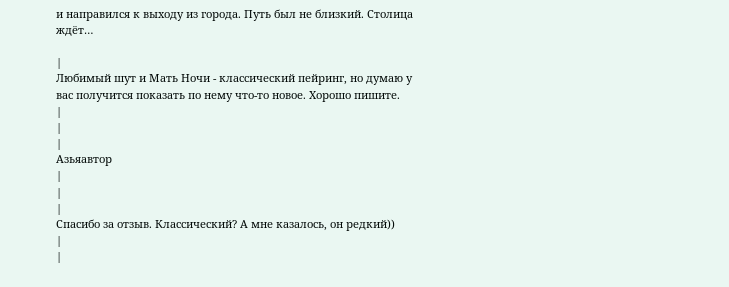и направился к выходу из города. Путь был не близкий. Столица ждёт…

|
Любимый шут и Мать Ночи - классический пейринг, но думаю у вас получится показать по нему что-то новое. Хорошо пишите.
|
|
|
Азьяавтор
|
|
|
Спасибо за отзыв. Классический? А мне казалось, он редкий))
|
|